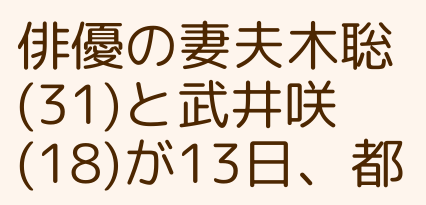俳優の妻夫木聡(31)と武井咲(18)が13日、都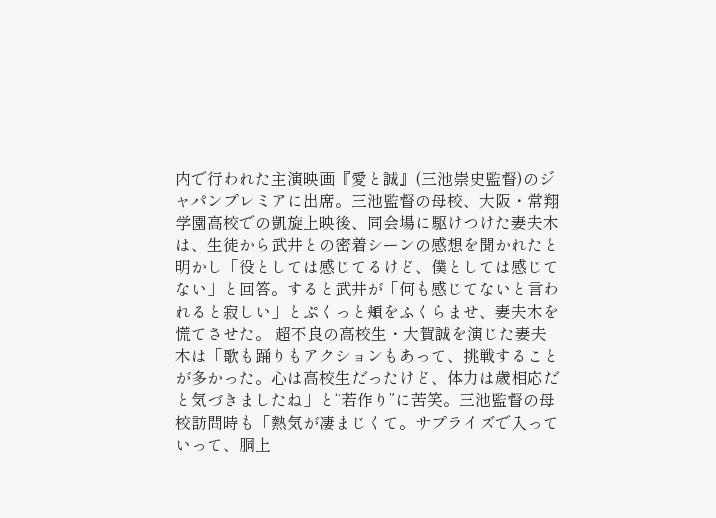内で行われた主演映画『愛と誠』(三池崇史監督)のジャパンプレミアに出席。三池監督の母校、大阪・常翔学園高校での凱旋上映後、同会場に駆けつけた妻夫木は、生徒から武井との密着シーンの感想を聞かれたと明かし「役としては感じてるけど、僕としては感じてない」と回答。すると武井が「何も感じてないと言われると寂しい」とぷくっと頬をふくらませ、妻夫木を慌てさせた。 超不良の高校生・大賀誠を演じた妻夫木は「歌も踊りもアクションもあって、挑戦することが多かった。心は高校生だったけど、体力は歳相応だと気づきましたね」と“若作り”に苦笑。三池監督の母校訪問時も「熱気が凄まじくて。サプライズで入っていって、胴上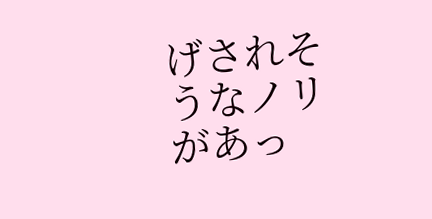げされそうなノリがあっ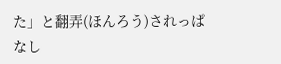た」と翻弄(ほんろう)されっぱなし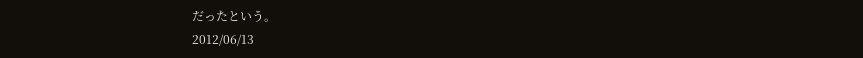だったという。
2012/06/13